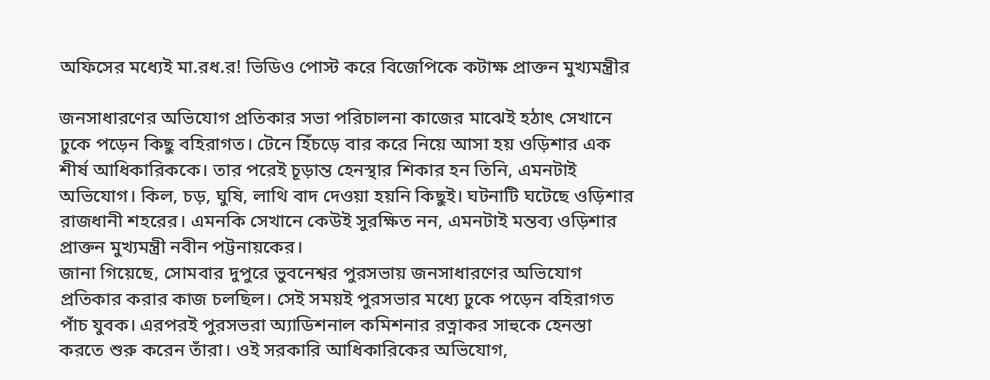অফিসের মধ্যেই মা.রধ.র! ভিডিও পোস্ট করে বিজেপিকে কটাক্ষ প্রাক্তন মুখ্যমন্ত্রীর

জনসাধারণের অভিযোগ প্রতিকার সভা পরিচালনা কাজের মাঝেই হঠাৎ সেখানে ঢুকে পড়েন কিছু বহিরাগত। টেনে হিঁচড়ে বার করে নিয়ে আসা হয় ওড়িশার এক শীর্ষ আধিকারিককে। তার পরেই চূড়ান্ত হেনস্থার শিকার হন তিনি, এমনটাই অভিযোগ। কিল, চড়, ঘুষি, লাথি বাদ দেওয়া হয়নি কিছুই। ঘটনাটি ঘটেছে ওড়িশার রাজধানী শহরের। এমনকি সেখানে কেউই সুরক্ষিত নন, এমনটাই মন্তব্য ওড়িশার প্রাক্তন মুখ্যমন্ত্রী নবীন পট্টনায়কের।
জানা গিয়েছে, সোমবার দুপুরে ভুবনেশ্বর পুরসভায় জনসাধারণের অভিযোগ প্রতিকার করার কাজ চলছিল। সেই সময়ই পুরসভার মধ্যে ঢুকে পড়েন বহিরাগত পাঁচ যুবক। এরপরই পুরসভরা অ্যাডিশনাল কমিশনার রত্নাকর সাহুকে হেনস্তা করতে শুরু করেন তাঁরা। ওই সরকারি আধিকারিকের অভিযোগ,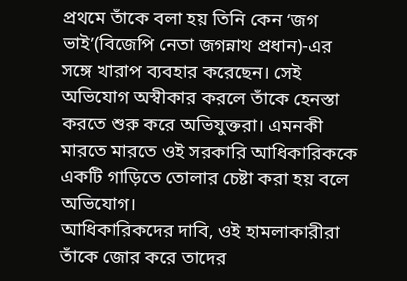প্রথমে তাঁকে বলা হয় তিনি কেন ‘জগ ভাই’(বিজেপি নেতা জগন্নাথ প্রধান)-এর সঙ্গে খারাপ ব্যবহার করেছেন। সেই অভিযোগ অস্বীকার করলে তাঁকে হেনস্তা করতে শুরু করে অভিযুক্তরা। এমনকী মারতে মারতে ওই সরকারি আধিকারিককে একটি গাড়িতে তোলার চেষ্টা করা হয় বলে অভিযোগ।
আধিকারিকদের দাবি, ওই হামলাকারীরা তাঁকে জোর করে তাদের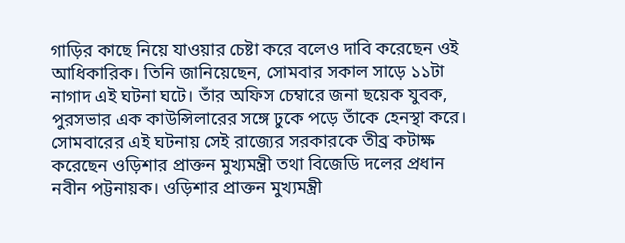গাড়ির কাছে নিয়ে যাওয়ার চেষ্টা করে বলেও দাবি করেছেন ওই আধিকারিক। তিনি জানিয়েছেন, সোমবার সকাল সাড়ে ১১টা নাগাদ এই ঘটনা ঘটে। তাঁর অফিস চেম্বারে জনা ছয়েক যুবক, পুরসভার এক কাউন্সিলারের সঙ্গে ঢুকে পড়ে তাঁকে হেনস্থা করে।
সোমবারের এই ঘটনায় সেই রাজ্যের সরকারকে তীব্র কটাক্ষ করেছেন ওড়িশার প্রাক্তন মুখ্যমন্ত্রী তথা বিজেডি দলের প্রধান নবীন পট্টনায়ক। ওড়িশার প্রাক্তন মুখ্যমন্ত্রী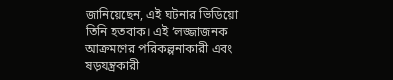জানিয়েছেন, এই ঘটনার ভিডিয়ো তিনি হতবাক। এই ‘লজ্জাজনক আক্রমণের পরিকল্পনাকারী এবং ষড়যন্ত্রকারী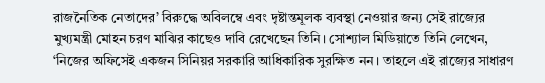রাজনৈতিক নেতাদের’ বিরুদ্ধে অবিলম্বে এবং দৃষ্টান্তমূলক ব্যবস্থা নেওয়ার জন্য সেই রাজ্যের মুখ্যমন্ত্রী মোহন চরণ মাঝির কাছেও দাবি রেখেছেন তিনি। সোশ্যাল মিডিয়াতে তিনি লেখেন, ‘নিজের অফিসেই একজন সিনিয়র সরকারি আধিকারিক সুরক্ষিত নন। তাহলে এই রাজ্যের সাধারণ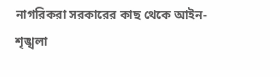নাগরিকরা সরকারের কাছ থেকে আইন-শৃঙ্খলা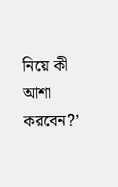নিয়ে কী আশা করবেন?’